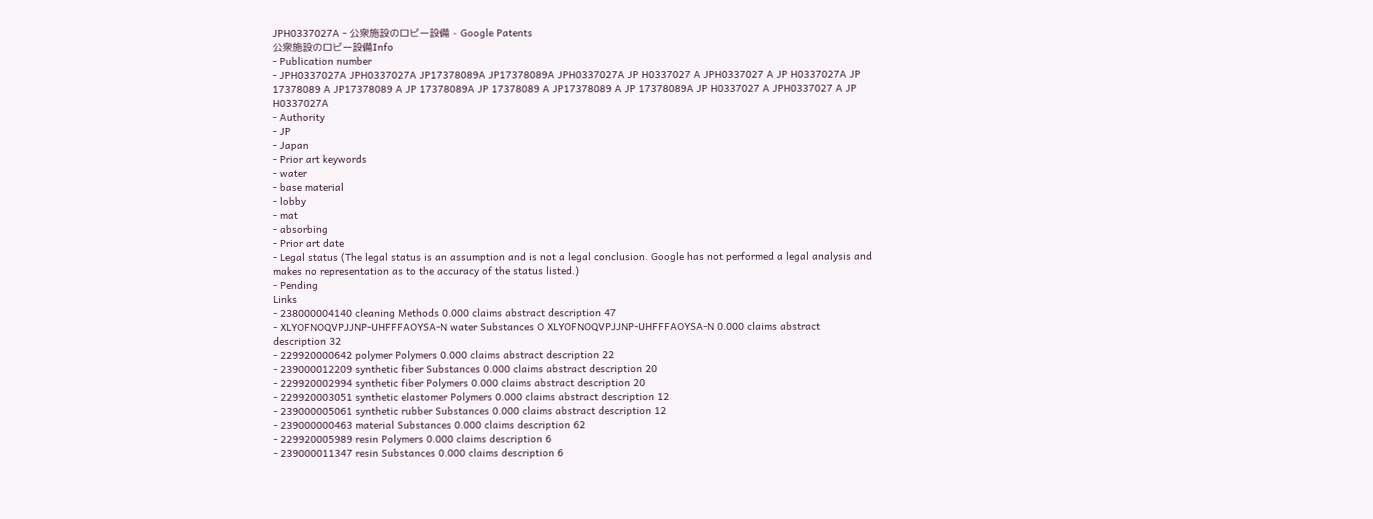JPH0337027A - 公衆施設のロビー設備 - Google Patents
公衆施設のロビー設備Info
- Publication number
- JPH0337027A JPH0337027A JP17378089A JP17378089A JPH0337027A JP H0337027 A JPH0337027 A JP H0337027A JP 17378089 A JP17378089 A JP 17378089A JP 17378089 A JP17378089 A JP 17378089A JP H0337027 A JPH0337027 A JP H0337027A
- Authority
- JP
- Japan
- Prior art keywords
- water
- base material
- lobby
- mat
- absorbing
- Prior art date
- Legal status (The legal status is an assumption and is not a legal conclusion. Google has not performed a legal analysis and makes no representation as to the accuracy of the status listed.)
- Pending
Links
- 238000004140 cleaning Methods 0.000 claims abstract description 47
- XLYOFNOQVPJJNP-UHFFFAOYSA-N water Substances O XLYOFNOQVPJJNP-UHFFFAOYSA-N 0.000 claims abstract description 32
- 229920000642 polymer Polymers 0.000 claims abstract description 22
- 239000012209 synthetic fiber Substances 0.000 claims abstract description 20
- 229920002994 synthetic fiber Polymers 0.000 claims abstract description 20
- 229920003051 synthetic elastomer Polymers 0.000 claims abstract description 12
- 239000005061 synthetic rubber Substances 0.000 claims abstract description 12
- 239000000463 material Substances 0.000 claims description 62
- 229920005989 resin Polymers 0.000 claims description 6
- 239000011347 resin Substances 0.000 claims description 6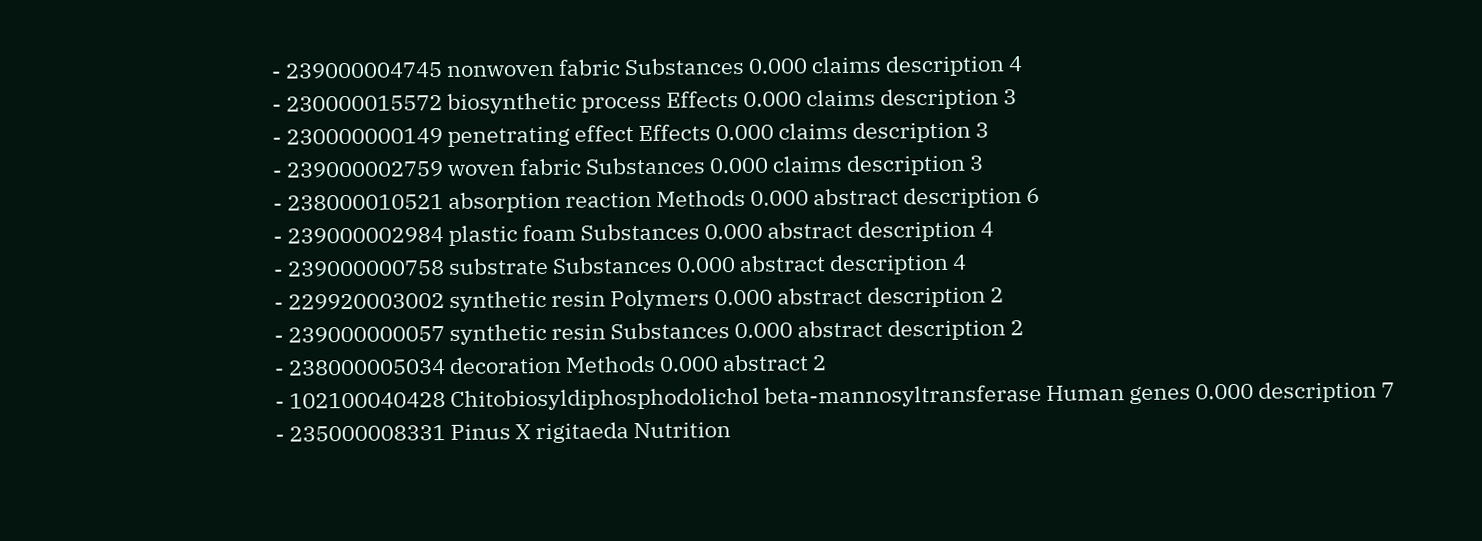- 239000004745 nonwoven fabric Substances 0.000 claims description 4
- 230000015572 biosynthetic process Effects 0.000 claims description 3
- 230000000149 penetrating effect Effects 0.000 claims description 3
- 239000002759 woven fabric Substances 0.000 claims description 3
- 238000010521 absorption reaction Methods 0.000 abstract description 6
- 239000002984 plastic foam Substances 0.000 abstract description 4
- 239000000758 substrate Substances 0.000 abstract description 4
- 229920003002 synthetic resin Polymers 0.000 abstract description 2
- 239000000057 synthetic resin Substances 0.000 abstract description 2
- 238000005034 decoration Methods 0.000 abstract 2
- 102100040428 Chitobiosyldiphosphodolichol beta-mannosyltransferase Human genes 0.000 description 7
- 235000008331 Pinus X rigitaeda Nutrition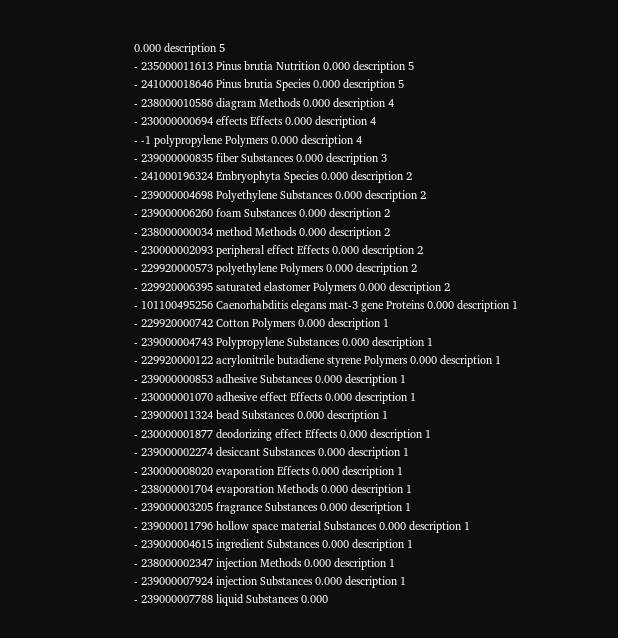0.000 description 5
- 235000011613 Pinus brutia Nutrition 0.000 description 5
- 241000018646 Pinus brutia Species 0.000 description 5
- 238000010586 diagram Methods 0.000 description 4
- 230000000694 effects Effects 0.000 description 4
- -1 polypropylene Polymers 0.000 description 4
- 239000000835 fiber Substances 0.000 description 3
- 241000196324 Embryophyta Species 0.000 description 2
- 239000004698 Polyethylene Substances 0.000 description 2
- 239000006260 foam Substances 0.000 description 2
- 238000000034 method Methods 0.000 description 2
- 230000002093 peripheral effect Effects 0.000 description 2
- 229920000573 polyethylene Polymers 0.000 description 2
- 229920006395 saturated elastomer Polymers 0.000 description 2
- 101100495256 Caenorhabditis elegans mat-3 gene Proteins 0.000 description 1
- 229920000742 Cotton Polymers 0.000 description 1
- 239000004743 Polypropylene Substances 0.000 description 1
- 229920000122 acrylonitrile butadiene styrene Polymers 0.000 description 1
- 239000000853 adhesive Substances 0.000 description 1
- 230000001070 adhesive effect Effects 0.000 description 1
- 239000011324 bead Substances 0.000 description 1
- 230000001877 deodorizing effect Effects 0.000 description 1
- 239000002274 desiccant Substances 0.000 description 1
- 230000008020 evaporation Effects 0.000 description 1
- 238000001704 evaporation Methods 0.000 description 1
- 239000003205 fragrance Substances 0.000 description 1
- 239000011796 hollow space material Substances 0.000 description 1
- 239000004615 ingredient Substances 0.000 description 1
- 238000002347 injection Methods 0.000 description 1
- 239000007924 injection Substances 0.000 description 1
- 239000007788 liquid Substances 0.000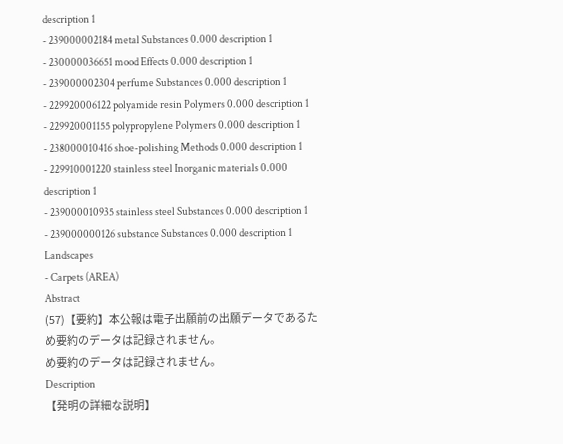description 1
- 239000002184 metal Substances 0.000 description 1
- 230000036651 mood Effects 0.000 description 1
- 239000002304 perfume Substances 0.000 description 1
- 229920006122 polyamide resin Polymers 0.000 description 1
- 229920001155 polypropylene Polymers 0.000 description 1
- 238000010416 shoe-polishing Methods 0.000 description 1
- 229910001220 stainless steel Inorganic materials 0.000 description 1
- 239000010935 stainless steel Substances 0.000 description 1
- 239000000126 substance Substances 0.000 description 1
Landscapes
- Carpets (AREA)
Abstract
(57)【要約】本公報は電子出願前の出願データであるた
め要約のデータは記録されません。
め要約のデータは記録されません。
Description
【発明の詳細な説明】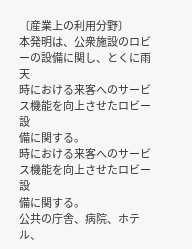〔産業上の利用分野〕
本発明は、公衆施設のロビーの設備に関し、とくに雨天
時における来客へのサービス機能を向上させたロビー設
備に関する。
時における来客へのサービス機能を向上させたロビー設
備に関する。
公共の庁舎、病院、ホテル、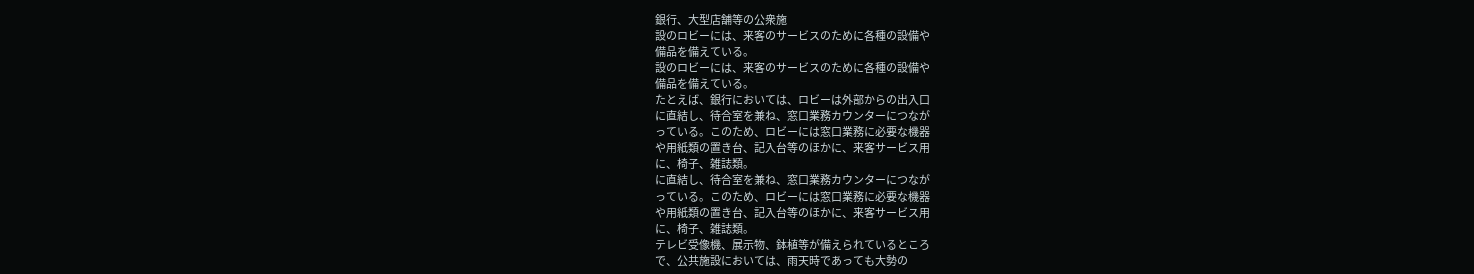銀行、大型店舗等の公衆施
設のロビーには、来客のサービスのために各種の設備や
備品を備えている。
設のロビーには、来客のサービスのために各種の設備や
備品を備えている。
たとえば、銀行においては、ロビーは外部からの出入口
に直結し、待合室を兼ね、窓口業務カウンターにつなが
っている。このため、ロビーには窓口業務に必要な機器
や用紙類の置き台、記入台等のほかに、来客サービス用
に、椅子、雑誌類。
に直結し、待合室を兼ね、窓口業務カウンターにつなが
っている。このため、ロビーには窓口業務に必要な機器
や用紙類の置き台、記入台等のほかに、来客サービス用
に、椅子、雑誌類。
テレビ受像機、展示物、鉢植等が備えられているところ
で、公共施設においては、雨天時であっても大勢の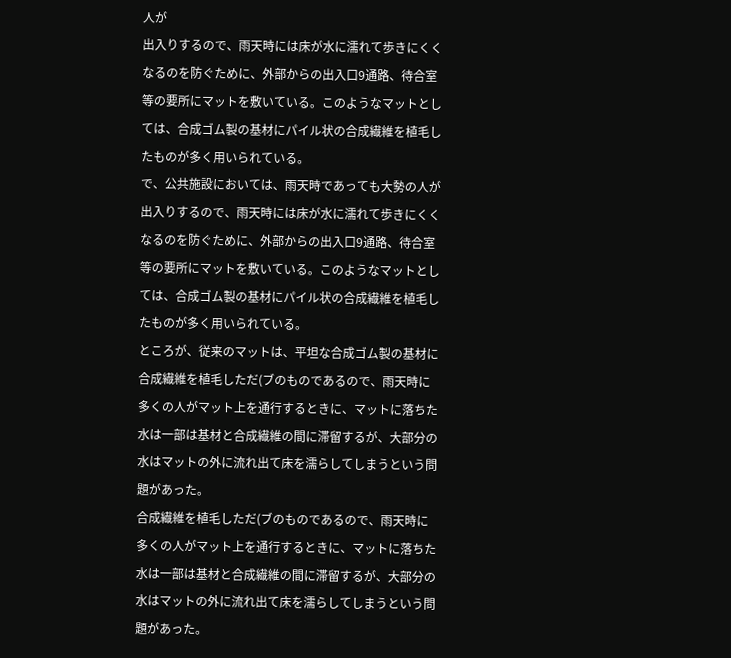人が
出入りするので、雨天時には床が水に濡れて歩きにくく
なるのを防ぐために、外部からの出入口9通路、待合室
等の要所にマットを敷いている。このようなマットとし
ては、合成ゴム製の基材にパイル状の合成繊維を植毛し
たものが多く用いられている。
で、公共施設においては、雨天時であっても大勢の人が
出入りするので、雨天時には床が水に濡れて歩きにくく
なるのを防ぐために、外部からの出入口9通路、待合室
等の要所にマットを敷いている。このようなマットとし
ては、合成ゴム製の基材にパイル状の合成繊維を植毛し
たものが多く用いられている。
ところが、従来のマットは、平坦な合成ゴム製の基材に
合成繊維を植毛しただ(ブのものであるので、雨天時に
多くの人がマット上を通行するときに、マットに落ちた
水は一部は基材と合成繊維の間に滞留するが、大部分の
水はマットの外に流れ出て床を濡らしてしまうという問
題があった。
合成繊維を植毛しただ(ブのものであるので、雨天時に
多くの人がマット上を通行するときに、マットに落ちた
水は一部は基材と合成繊維の間に滞留するが、大部分の
水はマットの外に流れ出て床を濡らしてしまうという問
題があった。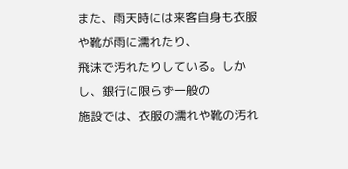また、雨天時には来客自身も衣服や靴が雨に濡れたり、
飛沫で汚れたりしている。しかし、銀行に限らず一般の
施設では、衣服の濡れや靴の汚れ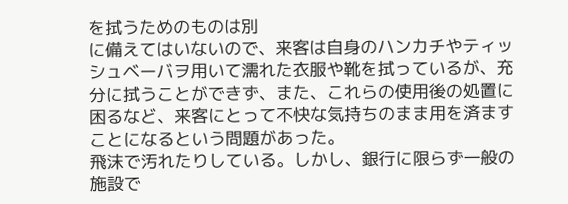を拭うためのものは別
に備えてはいないので、来客は自身のハンカチやティッ
シュベーバヲ用いて濡れた衣服や靴を拭っているが、充
分に拭うことができず、また、これらの使用後の処置に
困るなど、来客にとって不快な気持ちのまま用を済ます
ことになるという問題があった。
飛沫で汚れたりしている。しかし、銀行に限らず一般の
施設で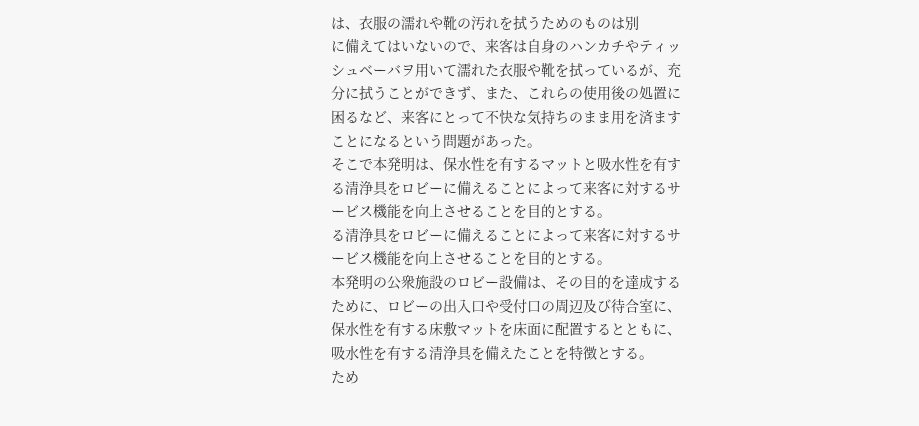は、衣服の濡れや靴の汚れを拭うためのものは別
に備えてはいないので、来客は自身のハンカチやティッ
シュベーバヲ用いて濡れた衣服や靴を拭っているが、充
分に拭うことができず、また、これらの使用後の処置に
困るなど、来客にとって不快な気持ちのまま用を済ます
ことになるという問題があった。
そこで本発明は、保水性を有するマットと吸水性を有す
る清浄具をロビーに備えることによって来客に対するサ
ービス機能を向上させることを目的とする。
る清浄具をロビーに備えることによって来客に対するサ
ービス機能を向上させることを目的とする。
本発明の公衆施設のロビー設備は、その目的を達成する
ために、ロビーの出入口や受付口の周辺及び待合室に、
保水性を有する床敷マットを床面に配置するとともに、
吸水性を有する清浄具を備えたことを特徴とする。
ため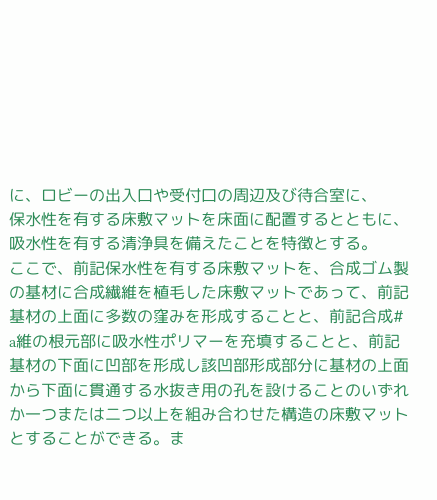に、ロビーの出入口や受付口の周辺及び待合室に、
保水性を有する床敷マットを床面に配置するとともに、
吸水性を有する清浄具を備えたことを特徴とする。
ここで、前記保水性を有する床敷マットを、合成ゴム製
の基材に合成繊維を植毛した床敷マットであって、前記
基材の上面に多数の窪みを形成することと、前記合成#
a維の根元部に吸水性ポリマーを充填することと、前記
基材の下面に凹部を形成し該凹部形成部分に基材の上面
から下面に貫通する水抜き用の孔を設けることのいずれ
か一つまたは二つ以上を組み合わせた構造の床敷マット
とすることができる。ま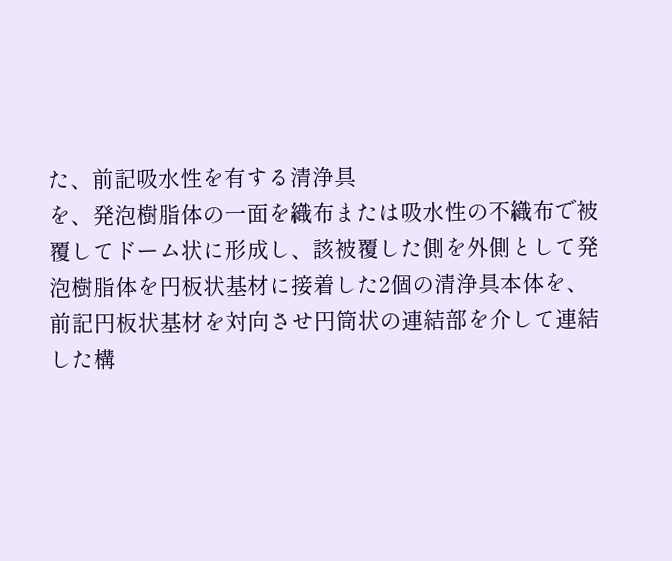た、前記吸水性を有する清浄具
を、発泡樹脂体の一面を織布または吸水性の不織布で被
覆してドーム状に形成し、該被覆した側を外側として発
泡樹脂体を円板状基材に接着した2個の清浄具本体を、
前記円板状基材を対向させ円筒状の連結部を介して連結
した構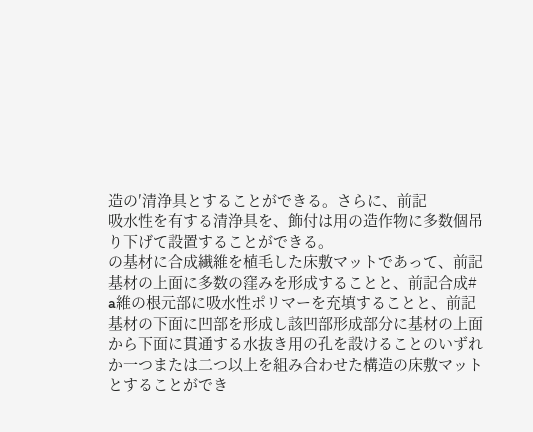造の′清浄具とすることができる。さらに、前記
吸水性を有する清浄具を、飾付は用の造作物に多数個吊
り下げて設置することができる。
の基材に合成繊維を植毛した床敷マットであって、前記
基材の上面に多数の窪みを形成することと、前記合成#
a維の根元部に吸水性ポリマーを充填することと、前記
基材の下面に凹部を形成し該凹部形成部分に基材の上面
から下面に貫通する水抜き用の孔を設けることのいずれ
か一つまたは二つ以上を組み合わせた構造の床敷マット
とすることができ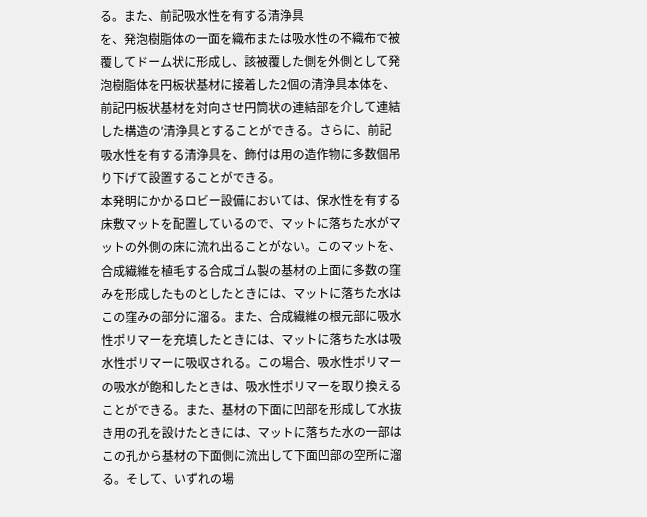る。また、前記吸水性を有する清浄具
を、発泡樹脂体の一面を織布または吸水性の不織布で被
覆してドーム状に形成し、該被覆した側を外側として発
泡樹脂体を円板状基材に接着した2個の清浄具本体を、
前記円板状基材を対向させ円筒状の連結部を介して連結
した構造の′清浄具とすることができる。さらに、前記
吸水性を有する清浄具を、飾付は用の造作物に多数個吊
り下げて設置することができる。
本発明にかかるロビー設備においては、保水性を有する
床敷マットを配置しているので、マットに落ちた水がマ
ットの外側の床に流れ出ることがない。このマットを、
合成繊維を植毛する合成ゴム製の基材の上面に多数の窪
みを形成したものとしたときには、マットに落ちた水は
この窪みの部分に溜る。また、合成繊維の根元部に吸水
性ポリマーを充填したときには、マットに落ちた水は吸
水性ポリマーに吸収される。この場合、吸水性ポリマー
の吸水が飽和したときは、吸水性ポリマーを取り換える
ことができる。また、基材の下面に凹部を形成して水抜
き用の孔を設けたときには、マットに落ちた水の一部は
この孔から基材の下面側に流出して下面凹部の空所に溜
る。そして、いずれの場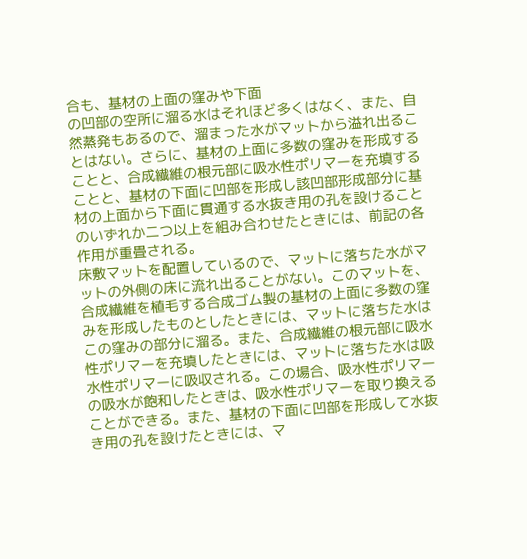合も、基材の上面の窪みや下面
の凹部の空所に溜る水はそれほど多くはなく、また、自
然蒸発もあるので、溜まった水がマットから溢れ出るこ
とはない。さらに、基材の上面に多数の窪みを形成する
ことと、合成繊維の根元部に吸水性ポリマーを充填する
ことと、基材の下面に凹部を形成し該凹部形成部分に基
材の上面から下面に貫通する水抜き用の孔を設けること
のいずれか二つ以上を組み合わせたときには、前記の各
作用が重畳される。
床敷マットを配置しているので、マットに落ちた水がマ
ットの外側の床に流れ出ることがない。このマットを、
合成繊維を植毛する合成ゴム製の基材の上面に多数の窪
みを形成したものとしたときには、マットに落ちた水は
この窪みの部分に溜る。また、合成繊維の根元部に吸水
性ポリマーを充填したときには、マットに落ちた水は吸
水性ポリマーに吸収される。この場合、吸水性ポリマー
の吸水が飽和したときは、吸水性ポリマーを取り換える
ことができる。また、基材の下面に凹部を形成して水抜
き用の孔を設けたときには、マ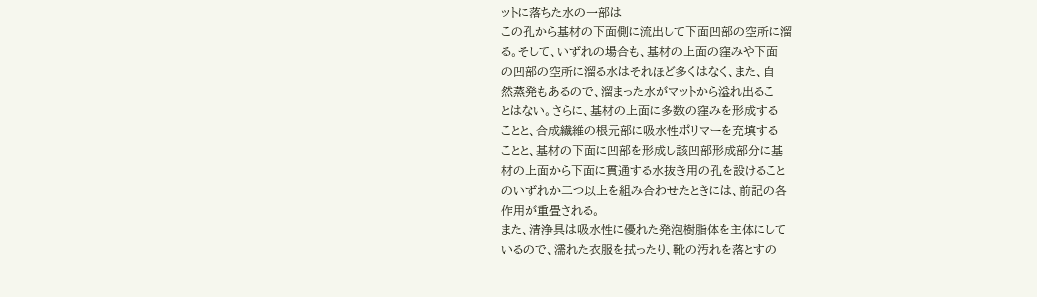ットに落ちた水の一部は
この孔から基材の下面側に流出して下面凹部の空所に溜
る。そして、いずれの場合も、基材の上面の窪みや下面
の凹部の空所に溜る水はそれほど多くはなく、また、自
然蒸発もあるので、溜まった水がマットから溢れ出るこ
とはない。さらに、基材の上面に多数の窪みを形成する
ことと、合成繊維の根元部に吸水性ポリマーを充填する
ことと、基材の下面に凹部を形成し該凹部形成部分に基
材の上面から下面に貫通する水抜き用の孔を設けること
のいずれか二つ以上を組み合わせたときには、前記の各
作用が重畳される。
また、清浄具は吸水性に優れた発泡樹脂体を主体にして
いるので、濡れた衣服を拭ったり、靴の汚れを落とすの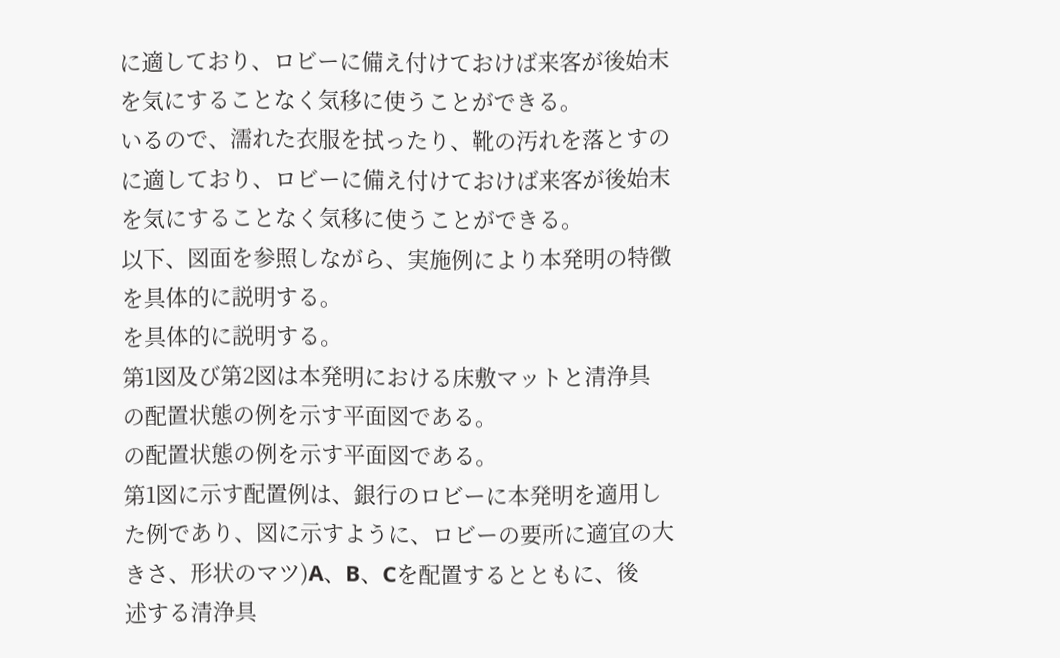に適しており、ロビーに備え付けておけば来客が後始末
を気にすることなく気移に使うことができる。
いるので、濡れた衣服を拭ったり、靴の汚れを落とすの
に適しており、ロビーに備え付けておけば来客が後始末
を気にすることなく気移に使うことができる。
以下、図面を参照しながら、実施例により本発明の特徴
を具体的に説明する。
を具体的に説明する。
第1図及び第2図は本発明における床敷マットと清浄具
の配置状態の例を示す平面図である。
の配置状態の例を示す平面図である。
第1図に示す配置例は、銀行のロビーに本発明を適用し
た例であり、図に示すように、ロビーの要所に適宜の大
きさ、形状のマツ)A、B、Cを配置するとともに、後
述する清浄具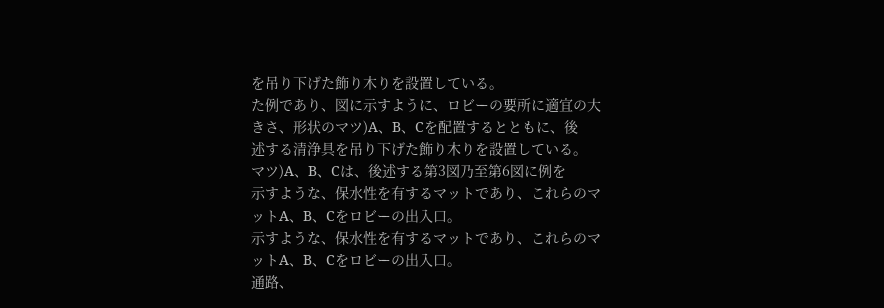を吊り下げた飾り木りを設置している。
た例であり、図に示すように、ロビーの要所に適宜の大
きさ、形状のマツ)A、B、Cを配置するとともに、後
述する清浄具を吊り下げた飾り木りを設置している。
マツ)A、B、Cは、後述する第3図乃至第6図に例を
示すような、保水性を有するマットであり、これらのマ
ットA、B、Cをロビーの出入口。
示すような、保水性を有するマットであり、これらのマ
ットA、B、Cをロビーの出入口。
通路、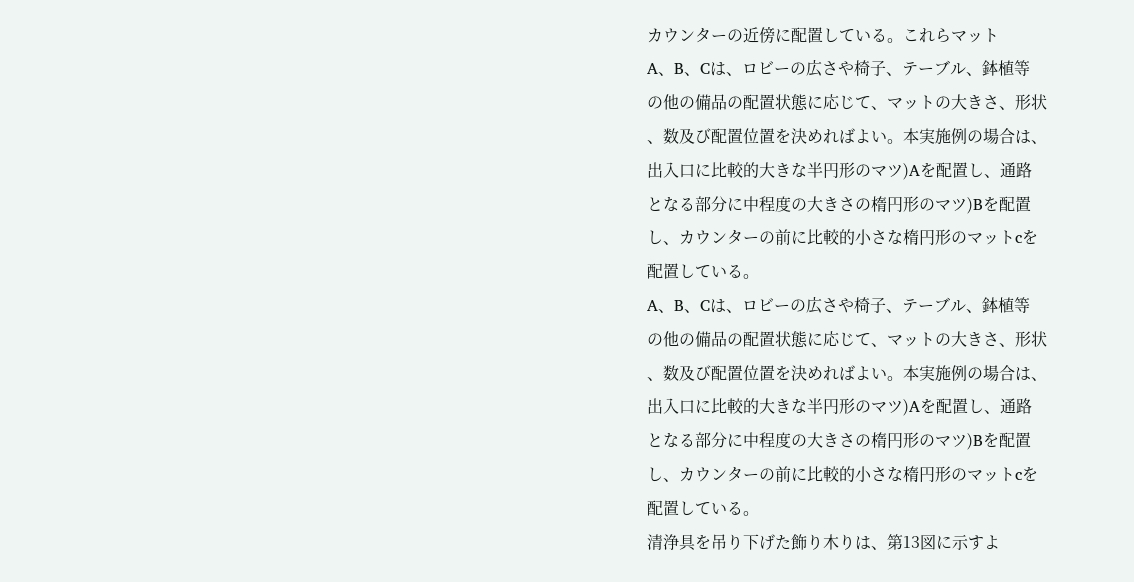カウンターの近傍に配置している。これらマット
A、B、Cは、ロビーの広さや椅子、テーブル、鉢植等
の他の備品の配置状態に応じて、マットの大きさ、形状
、数及び配置位置を決めればよい。本実施例の場合は、
出入口に比較的大きな半円形のマツ)Aを配置し、通路
となる部分に中程度の大きさの楕円形のマツ)Bを配置
し、カウンターの前に比較的小さな楕円形のマットcを
配置している。
A、B、Cは、ロビーの広さや椅子、テーブル、鉢植等
の他の備品の配置状態に応じて、マットの大きさ、形状
、数及び配置位置を決めればよい。本実施例の場合は、
出入口に比較的大きな半円形のマツ)Aを配置し、通路
となる部分に中程度の大きさの楕円形のマツ)Bを配置
し、カウンターの前に比較的小さな楕円形のマットcを
配置している。
清浄具を吊り下げた飾り木りは、第13図に示すよ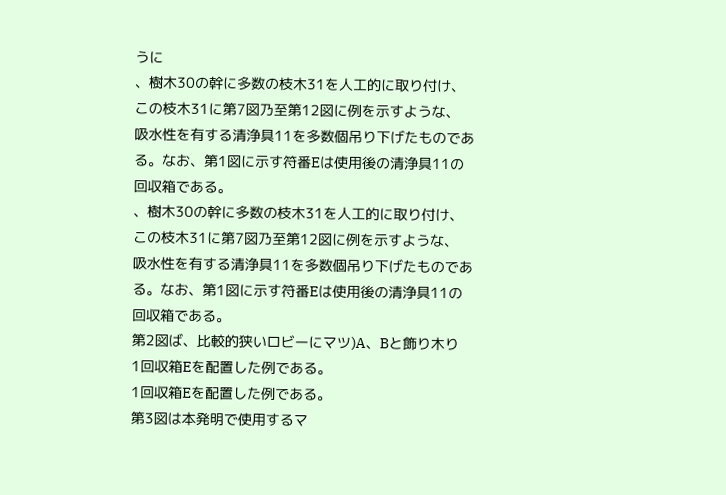うに
、樹木30の幹に多数の枝木31を人工的に取り付け、
この枝木31に第7図乃至第12図に例を示すような、
吸水性を有する清浄具11を多数個吊り下げたものであ
る。なお、第1図に示す符番Eは使用後の清浄具11の
回収箱である。
、樹木30の幹に多数の枝木31を人工的に取り付け、
この枝木31に第7図乃至第12図に例を示すような、
吸水性を有する清浄具11を多数個吊り下げたものであ
る。なお、第1図に示す符番Eは使用後の清浄具11の
回収箱である。
第2図ば、比較的狭いロビーにマツ)A、Bと飾り木り
1回収箱Eを配置した例である。
1回収箱Eを配置した例である。
第3図は本発明で使用するマ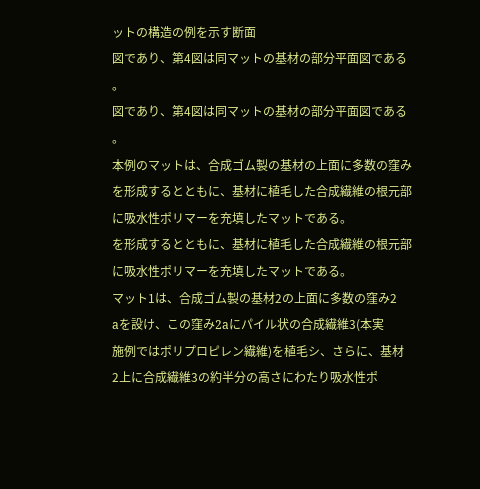ットの構造の例を示す断面
図であり、第4図は同マットの基材の部分平面図である
。
図であり、第4図は同マットの基材の部分平面図である
。
本例のマットは、合成ゴム製の基材の上面に多数の窪み
を形成するとともに、基材に植毛した合成繊維の根元部
に吸水性ポリマーを充填したマットである。
を形成するとともに、基材に植毛した合成繊維の根元部
に吸水性ポリマーを充填したマットである。
マット1は、合成ゴム製の基材2の上面に多数の窪み2
aを設け、この窪み2aにパイル状の合成繊維3(本実
施例ではポリプロピレン繊維)を植毛シ、さらに、基材
2上に合成繊維3の約半分の高さにわたり吸水性ポ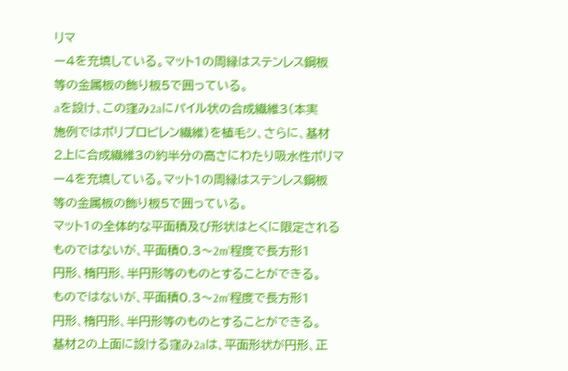リマ
ー4を充填している。マット1の周縁はステンレス鋼板
等の金属板の飾り板5で囲っている。
aを設け、この窪み2aにパイル状の合成繊維3(本実
施例ではポリプロピレン繊維)を植毛シ、さらに、基材
2上に合成繊維3の約半分の高さにわたり吸水性ポリマ
ー4を充填している。マット1の周縁はステンレス鋼板
等の金属板の飾り板5で囲っている。
マット1の全体的な平面積及び形状はとくに限定される
ものではないが、平面積0.3〜2m’程度で長方形1
円形、楕円形、半円形等のものとすることができる。
ものではないが、平面積0.3〜2m’程度で長方形1
円形、楕円形、半円形等のものとすることができる。
基材2の上面に設ける窪み2aは、平面形状が円形、正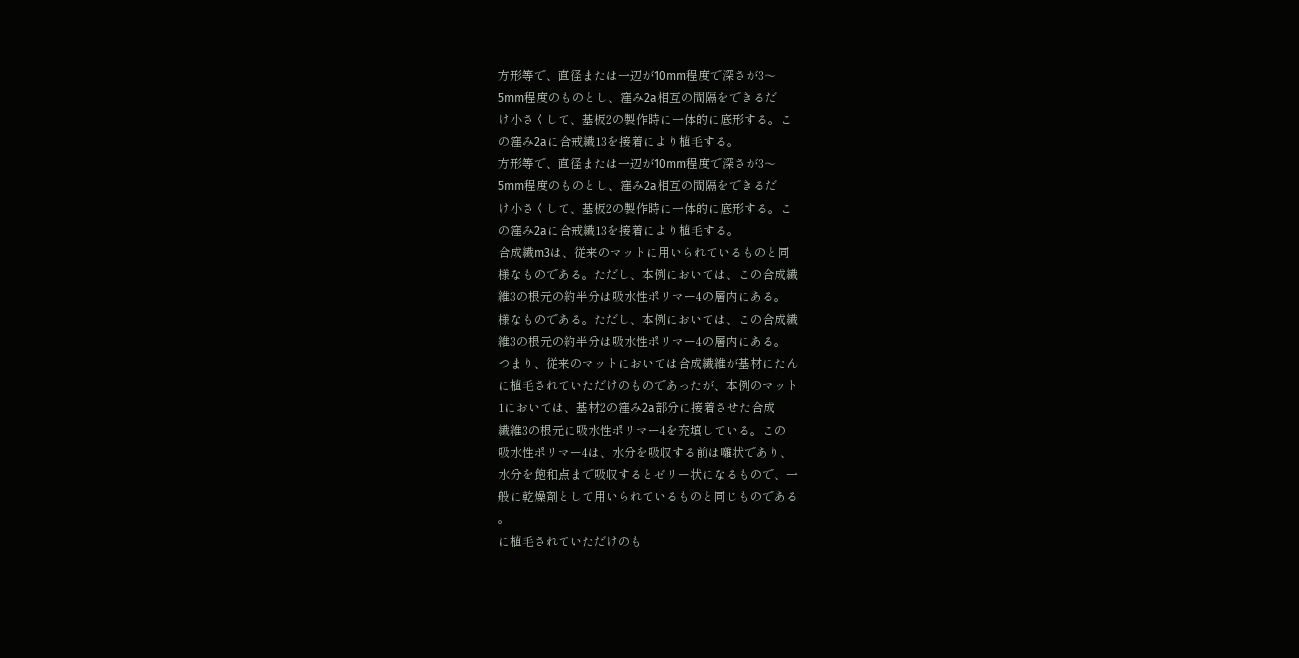方形等で、直径または一辺が10mm程度で深さが3〜
5mm程度のものとし、窪み2a相互の間隔をできるだ
け小さくして、基板2の製作時に一体的に底形する。こ
の窪み2aに合戒繊13を接着により植毛する。
方形等で、直径または一辺が10mm程度で深さが3〜
5mm程度のものとし、窪み2a相互の間隔をできるだ
け小さくして、基板2の製作時に一体的に底形する。こ
の窪み2aに合戒繊13を接着により植毛する。
合成繊m3は、従来のマットに用いられているものと同
様なものである。ただし、本例においては、この合成繊
維3の根元の約半分は吸水性ポリマー4の層内にある。
様なものである。ただし、本例においては、この合成繊
維3の根元の約半分は吸水性ポリマー4の層内にある。
つまり、従来のマットにおいては合成繊維が基材にたん
に植毛されていただけのものであったが、本例のマット
1においては、基材2の窪み2a部分に接着させた合成
繊維3の根元に吸水性ポリマー4を充填している。この
吸水性ポリマー4は、水分を吸収する前は囃状であり、
水分を飽和点まで吸収するとゼリー状になるもので、一
般に乾燥剤として用いられているものと同じものである
。
に植毛されていただけのも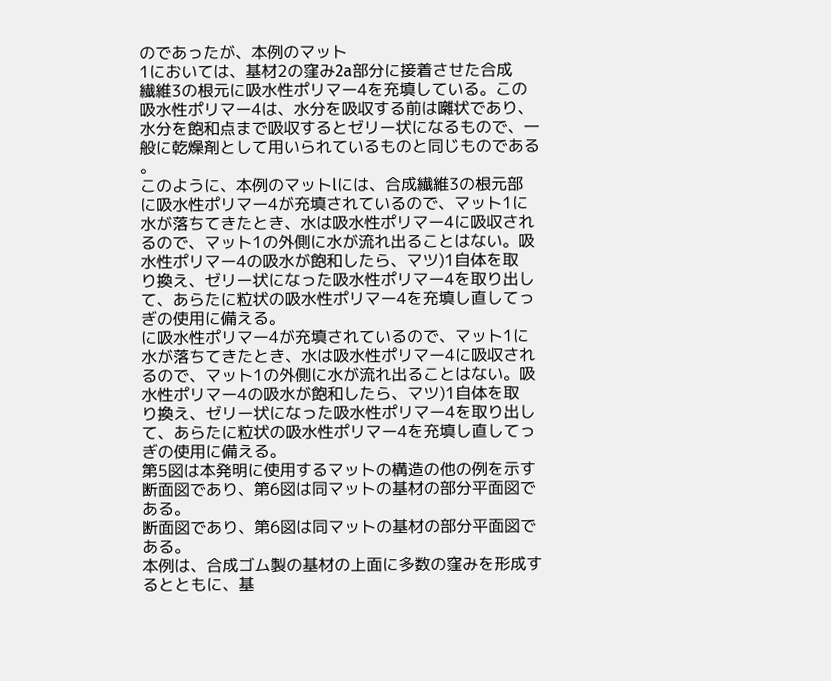のであったが、本例のマット
1においては、基材2の窪み2a部分に接着させた合成
繊維3の根元に吸水性ポリマー4を充填している。この
吸水性ポリマー4は、水分を吸収する前は囃状であり、
水分を飽和点まで吸収するとゼリー状になるもので、一
般に乾燥剤として用いられているものと同じものである
。
このように、本例のマットlには、合成繊維3の根元部
に吸水性ポリマー4が充填されているので、マット1に
水が落ちてきたとき、水は吸水性ポリマー4に吸収され
るので、マット1の外側に水が流れ出ることはない。吸
水性ポリマー4の吸水が飽和したら、マツ)1自体を取
り換え、ゼリー状になった吸水性ポリマー4を取り出し
て、あらたに粒状の吸水性ポリマー4を充填し直してっ
ぎの使用に備える。
に吸水性ポリマー4が充填されているので、マット1に
水が落ちてきたとき、水は吸水性ポリマー4に吸収され
るので、マット1の外側に水が流れ出ることはない。吸
水性ポリマー4の吸水が飽和したら、マツ)1自体を取
り換え、ゼリー状になった吸水性ポリマー4を取り出し
て、あらたに粒状の吸水性ポリマー4を充填し直してっ
ぎの使用に備える。
第5図は本発明に使用するマットの構造の他の例を示す
断面図であり、第6図は同マットの基材の部分平面図で
ある。
断面図であり、第6図は同マットの基材の部分平面図で
ある。
本例は、合成ゴム製の基材の上面に多数の窪みを形成す
るとともに、基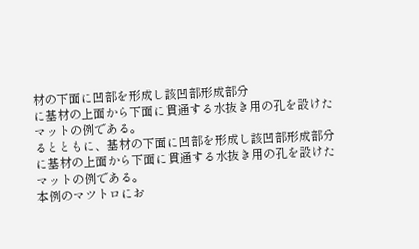材の下面に凹部を形成し該凹部形成部分
に基材の上面から下面に貫通する水抜き用の孔を設けた
マットの例である。
るとともに、基材の下面に凹部を形成し該凹部形成部分
に基材の上面から下面に貫通する水抜き用の孔を設けた
マットの例である。
本例のマツトロにお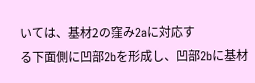いては、基材2の窪み2aに対応す
る下面側に凹部2bを形成し、凹部2bに基材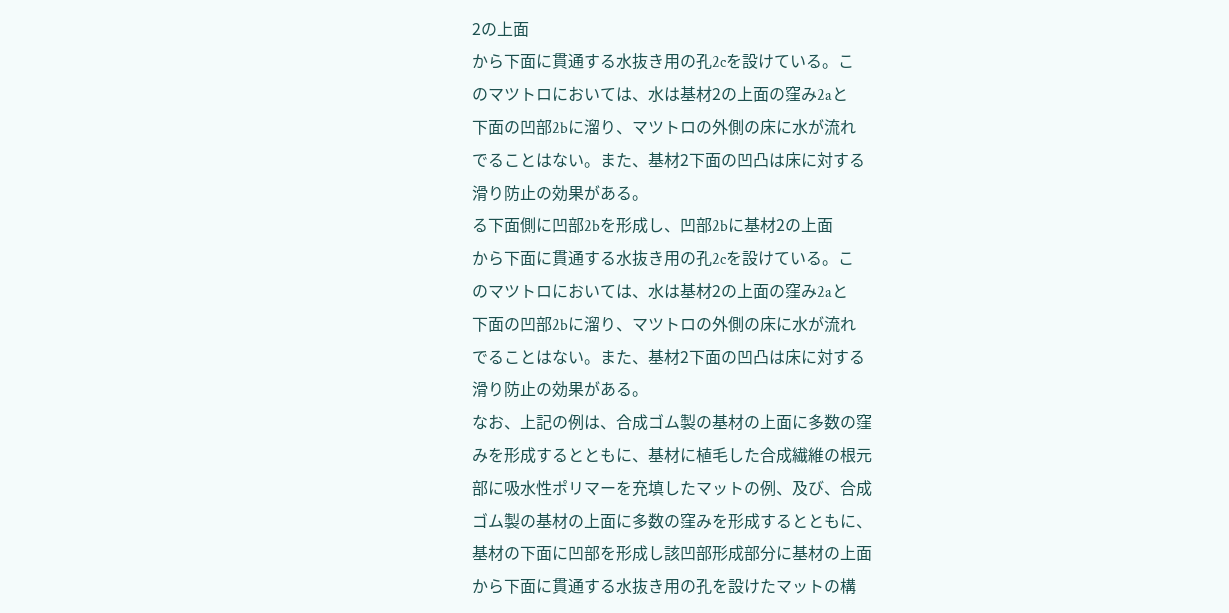2の上面
から下面に貫通する水抜き用の孔2cを設けている。こ
のマツトロにおいては、水は基材2の上面の窪み2aと
下面の凹部2bに溜り、マツトロの外側の床に水が流れ
でることはない。また、基材2下面の凹凸は床に対する
滑り防止の効果がある。
る下面側に凹部2bを形成し、凹部2bに基材2の上面
から下面に貫通する水抜き用の孔2cを設けている。こ
のマツトロにおいては、水は基材2の上面の窪み2aと
下面の凹部2bに溜り、マツトロの外側の床に水が流れ
でることはない。また、基材2下面の凹凸は床に対する
滑り防止の効果がある。
なお、上記の例は、合成ゴム製の基材の上面に多数の窪
みを形成するとともに、基材に植毛した合成繊維の根元
部に吸水性ポリマーを充填したマットの例、及び、合成
ゴム製の基材の上面に多数の窪みを形成するとともに、
基材の下面に凹部を形成し該凹部形成部分に基材の上面
から下面に貫通する水抜き用の孔を設けたマットの構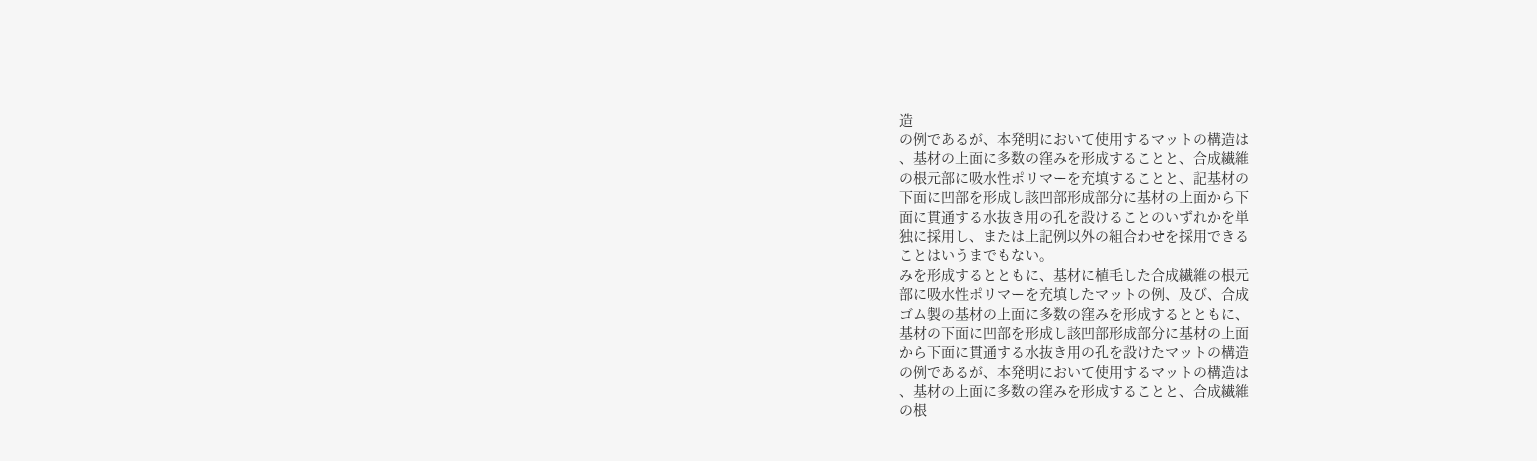造
の例であるが、本発明において使用するマットの構造は
、基材の上面に多数の窪みを形成することと、合成繊維
の根元部に吸水性ポリマーを充填することと、記基材の
下面に凹部を形成し該凹部形成部分に基材の上面から下
面に貫通する水抜き用の孔を設けることのいずれかを単
独に採用し、または上記例以外の組合わせを採用できる
ことはいうまでもない。
みを形成するとともに、基材に植毛した合成繊維の根元
部に吸水性ポリマーを充填したマットの例、及び、合成
ゴム製の基材の上面に多数の窪みを形成するとともに、
基材の下面に凹部を形成し該凹部形成部分に基材の上面
から下面に貫通する水抜き用の孔を設けたマットの構造
の例であるが、本発明において使用するマットの構造は
、基材の上面に多数の窪みを形成することと、合成繊維
の根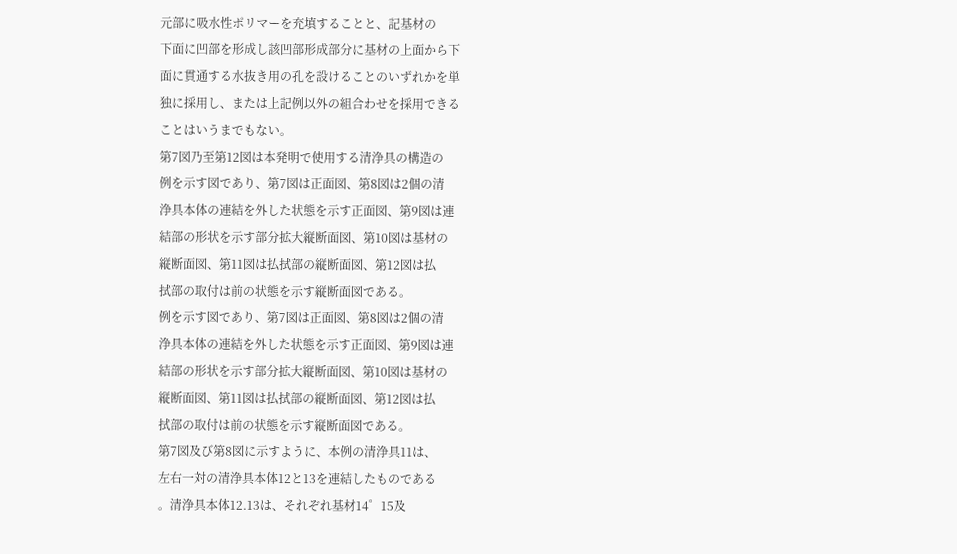元部に吸水性ポリマーを充填することと、記基材の
下面に凹部を形成し該凹部形成部分に基材の上面から下
面に貫通する水抜き用の孔を設けることのいずれかを単
独に採用し、または上記例以外の組合わせを採用できる
ことはいうまでもない。
第7図乃至第12図は本発明で使用する清浄具の構造の
例を示す図であり、第7図は正面図、第8図は2個の清
浄具本体の連結を外した状態を示す正面図、第9図は連
結部の形状を示す部分拡大縦断面図、第10図は基材の
縦断面図、第11図は払拭部の縦断面図、第12図は払
拭部の取付は前の状態を示す縦断面図である。
例を示す図であり、第7図は正面図、第8図は2個の清
浄具本体の連結を外した状態を示す正面図、第9図は連
結部の形状を示す部分拡大縦断面図、第10図は基材の
縦断面図、第11図は払拭部の縦断面図、第12図は払
拭部の取付は前の状態を示す縦断面図である。
第7図及び第8図に示すように、本例の清浄具11は、
左右一対の清浄具本体12と13を連結したものである
。清浄具本体12.13は、それぞれ基材14゜15及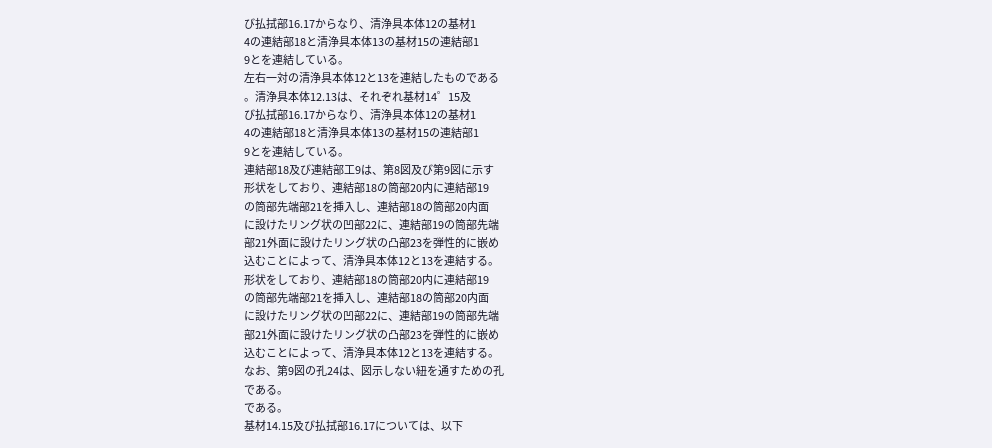び払拭部16.17からなり、清浄具本体12の基材1
4の連結部18と清浄具本体13の基材15の連結部1
9とを連結している。
左右一対の清浄具本体12と13を連結したものである
。清浄具本体12.13は、それぞれ基材14゜15及
び払拭部16.17からなり、清浄具本体12の基材1
4の連結部18と清浄具本体13の基材15の連結部1
9とを連結している。
連結部18及び連結部工9は、第8図及び第9図に示す
形状をしており、連結部18の筒部20内に連結部19
の筒部先端部21を挿入し、連結部18の筒部20内面
に設けたリング状の凹部22に、連結部19の筒部先端
部21外面に設けたリング状の凸部23を弾性的に嵌め
込むことによって、清浄具本体12と13を連結する。
形状をしており、連結部18の筒部20内に連結部19
の筒部先端部21を挿入し、連結部18の筒部20内面
に設けたリング状の凹部22に、連結部19の筒部先端
部21外面に設けたリング状の凸部23を弾性的に嵌め
込むことによって、清浄具本体12と13を連結する。
なお、第9図の孔24は、図示しない紐を通すための孔
である。
である。
基材14.15及び払拭部16.17については、以下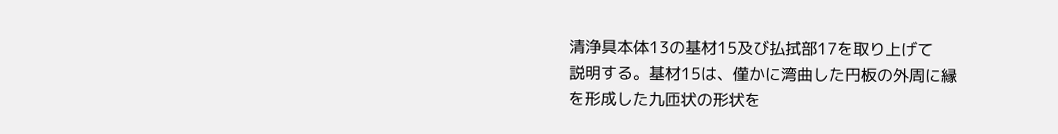清浄具本体13の基材15及び払拭部17を取り上げて
説明する。基材15は、僅かに湾曲した円板の外周に縁
を形成した九匝状の形状を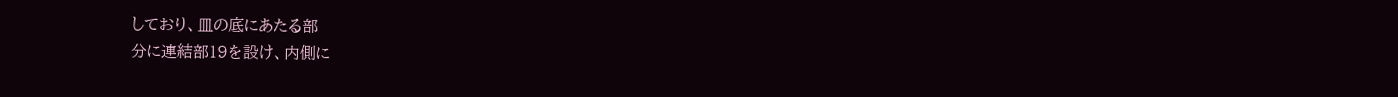しており、皿の底にあたる部
分に連結部19を設け、内側に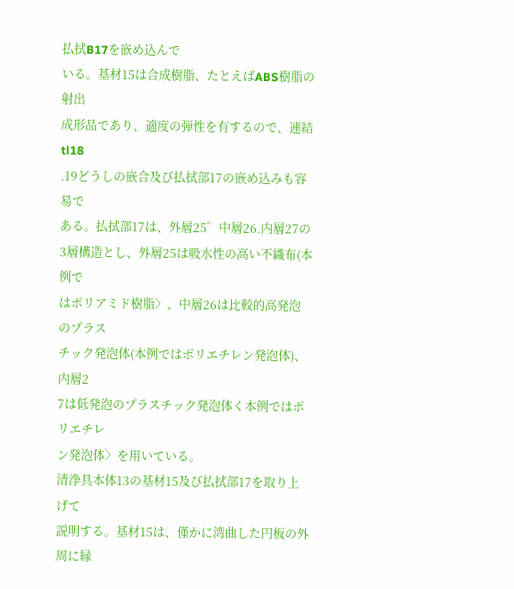払拭B17を嵌め込んで
いる。基材15は合成樹脂、たとえばABS樹脂の射出
成形品であり、適度の弾性を有するので、連結tl18
.19どうしの嵌合及び払拭部17の嵌め込みも容易で
ある。払拭部17は、外層25゜中層26.内層27の
3層構造とし、外層25は吸水性の高い不織布(本例で
はポリアミド樹脂〉、中層26は比較的高発泡のプラス
チック発泡体(本例ではポリエチレン発泡体)、内層2
7は低発泡のプラスチック発泡体く本例ではポリエチレ
ン発泡体〉を用いている。
清浄具本体13の基材15及び払拭部17を取り上げて
説明する。基材15は、僅かに湾曲した円板の外周に縁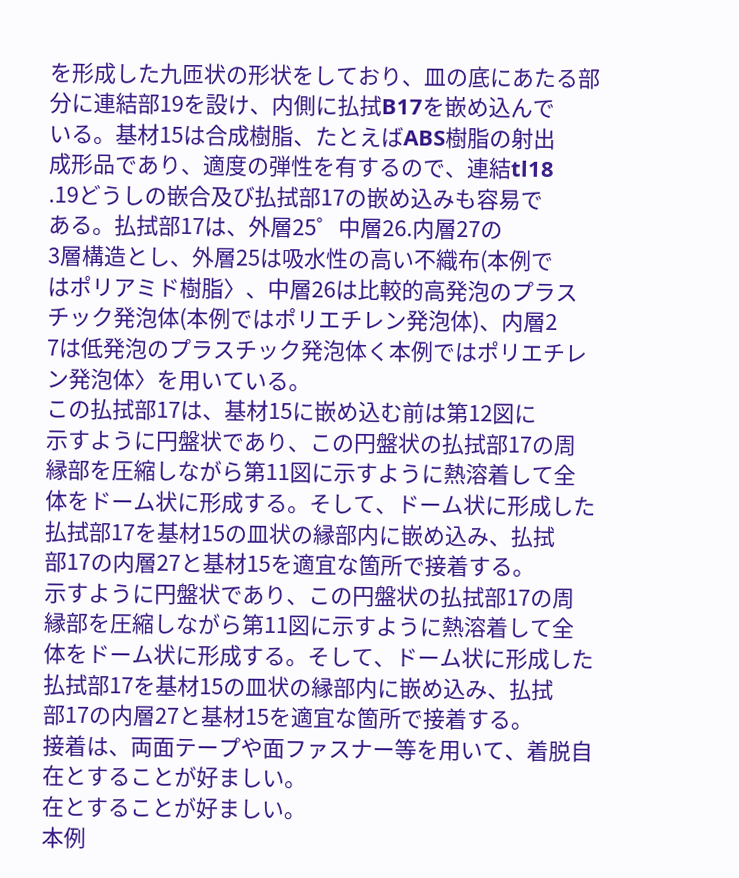を形成した九匝状の形状をしており、皿の底にあたる部
分に連結部19を設け、内側に払拭B17を嵌め込んで
いる。基材15は合成樹脂、たとえばABS樹脂の射出
成形品であり、適度の弾性を有するので、連結tl18
.19どうしの嵌合及び払拭部17の嵌め込みも容易で
ある。払拭部17は、外層25゜中層26.内層27の
3層構造とし、外層25は吸水性の高い不織布(本例で
はポリアミド樹脂〉、中層26は比較的高発泡のプラス
チック発泡体(本例ではポリエチレン発泡体)、内層2
7は低発泡のプラスチック発泡体く本例ではポリエチレ
ン発泡体〉を用いている。
この払拭部17は、基材15に嵌め込む前は第12図に
示すように円盤状であり、この円盤状の払拭部17の周
縁部を圧縮しながら第11図に示すように熱溶着して全
体をドーム状に形成する。そして、ドーム状に形成した
払拭部17を基材15の皿状の縁部内に嵌め込み、払拭
部17の内層27と基材15を適宜な箇所で接着する。
示すように円盤状であり、この円盤状の払拭部17の周
縁部を圧縮しながら第11図に示すように熱溶着して全
体をドーム状に形成する。そして、ドーム状に形成した
払拭部17を基材15の皿状の縁部内に嵌め込み、払拭
部17の内層27と基材15を適宜な箇所で接着する。
接着は、両面テープや面ファスナー等を用いて、着脱自
在とすることが好ましい。
在とすることが好ましい。
本例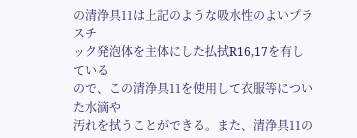の清浄具11は上記のような吸水性のよいプラスチ
ック発泡体を主体にした払拭R16,17を有している
ので、この清浄具11を使用して衣服等についた水滴や
汚れを拭うことができる。また、清浄具11の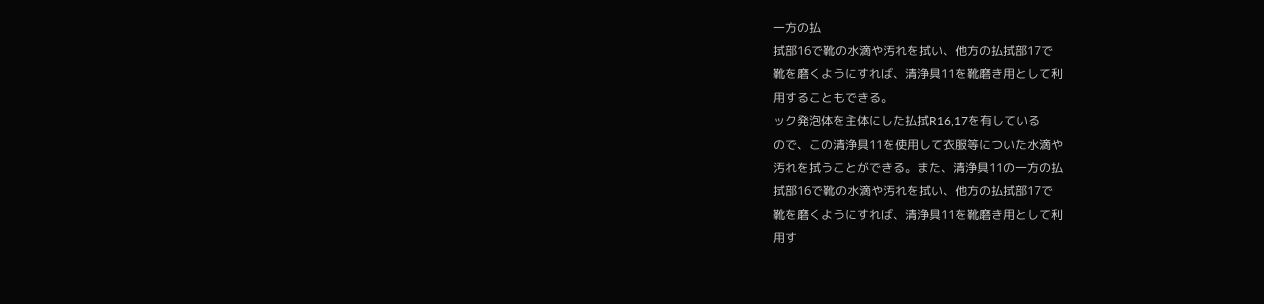一方の払
拭部16で靴の水滴や汚れを拭い、他方の払拭部17で
靴を磨くようにすれば、清浄具11を靴磨き用として利
用することもできる。
ック発泡体を主体にした払拭R16,17を有している
ので、この清浄具11を使用して衣服等についた水滴や
汚れを拭うことができる。また、清浄具11の一方の払
拭部16で靴の水滴や汚れを拭い、他方の払拭部17で
靴を磨くようにすれば、清浄具11を靴磨き用として利
用す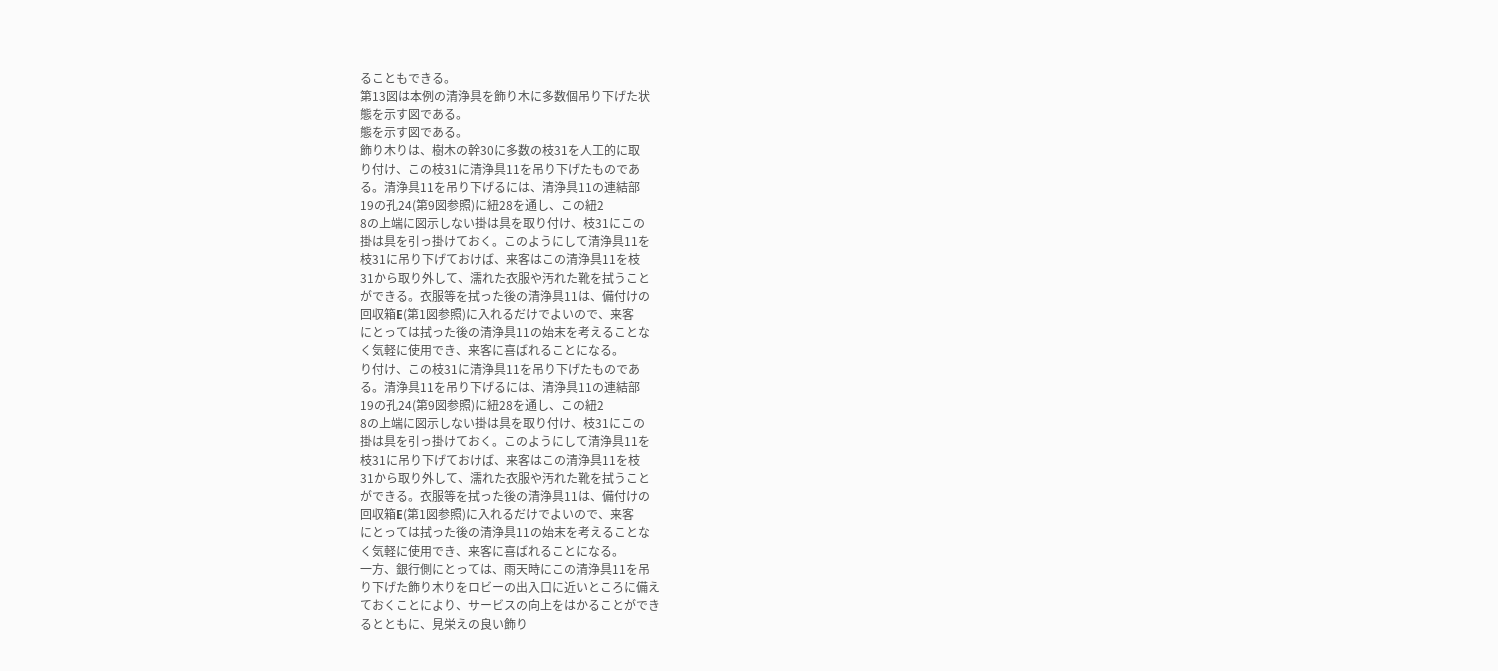ることもできる。
第13図は本例の清浄具を飾り木に多数個吊り下げた状
態を示す図である。
態を示す図である。
飾り木りは、樹木の幹30に多数の枝31を人工的に取
り付け、この枝31に清浄具11を吊り下げたものであ
る。清浄具11を吊り下げるには、清浄具11の連結部
19の孔24(第9図参照)に紐28を通し、この紐2
8の上端に図示しない掛は具を取り付け、枝31にこの
掛は具を引っ掛けておく。このようにして清浄具11を
枝31に吊り下げておけば、来客はこの清浄具11を枝
31から取り外して、濡れた衣服や汚れた靴を拭うこと
ができる。衣服等を拭った後の清浄具11は、備付けの
回収箱E(第1図参照)に入れるだけでよいので、来客
にとっては拭った後の清浄具11の始末を考えることな
く気軽に使用でき、来客に喜ばれることになる。
り付け、この枝31に清浄具11を吊り下げたものであ
る。清浄具11を吊り下げるには、清浄具11の連結部
19の孔24(第9図参照)に紐28を通し、この紐2
8の上端に図示しない掛は具を取り付け、枝31にこの
掛は具を引っ掛けておく。このようにして清浄具11を
枝31に吊り下げておけば、来客はこの清浄具11を枝
31から取り外して、濡れた衣服や汚れた靴を拭うこと
ができる。衣服等を拭った後の清浄具11は、備付けの
回収箱E(第1図参照)に入れるだけでよいので、来客
にとっては拭った後の清浄具11の始末を考えることな
く気軽に使用でき、来客に喜ばれることになる。
一方、銀行側にとっては、雨天時にこの清浄具11を吊
り下げた飾り木りをロビーの出入口に近いところに備え
ておくことにより、サービスの向上をはかることができ
るとともに、見栄えの良い飾り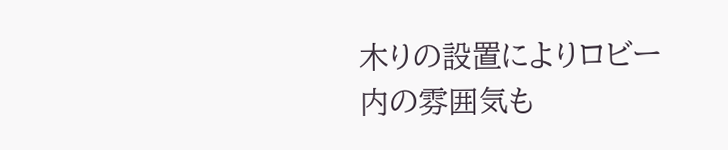木りの設置によりロビー
内の雰囲気も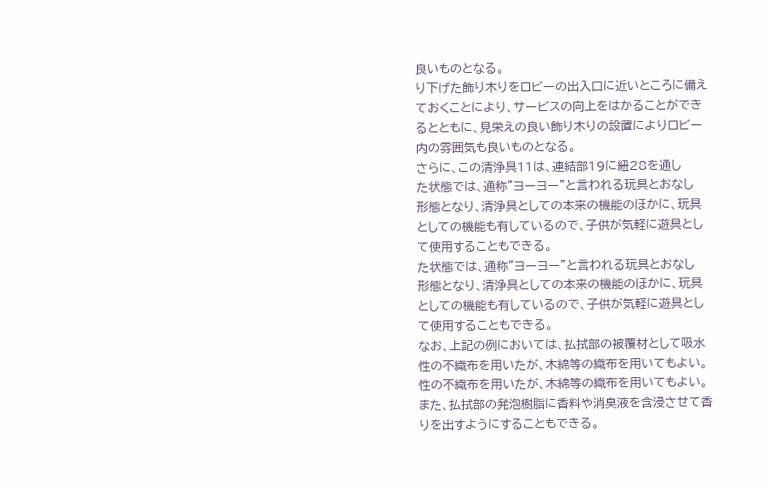良いものとなる。
り下げた飾り木りをロビーの出入口に近いところに備え
ておくことにより、サービスの向上をはかることができ
るとともに、見栄えの良い飾り木りの設置によりロビー
内の雰囲気も良いものとなる。
さらに、この清浄具11は、連結部19に紐28を通し
た状態では、通称”ヨーヨー”と言われる玩具とおなし
形態となり、清浄具としての本来の機能のほかに、玩具
としての機能も有しているので、子供が気軽に遊具とし
て使用することもできる。
た状態では、通称”ヨーヨー”と言われる玩具とおなし
形態となり、清浄具としての本来の機能のほかに、玩具
としての機能も有しているので、子供が気軽に遊具とし
て使用することもできる。
なお、上記の例においては、払拭部の被覆材として吸水
性の不織布を用いたが、木綿等の織布を用いてもよい。
性の不織布を用いたが、木綿等の織布を用いてもよい。
また、払拭部の発泡樹脂に香料や消臭液を含浸させて香
りを出すようにすることもできる。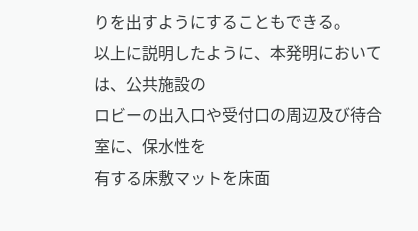りを出すようにすることもできる。
以上に説明したように、本発明においては、公共施設の
ロビーの出入口や受付口の周辺及び待合室に、保水性を
有する床敷マットを床面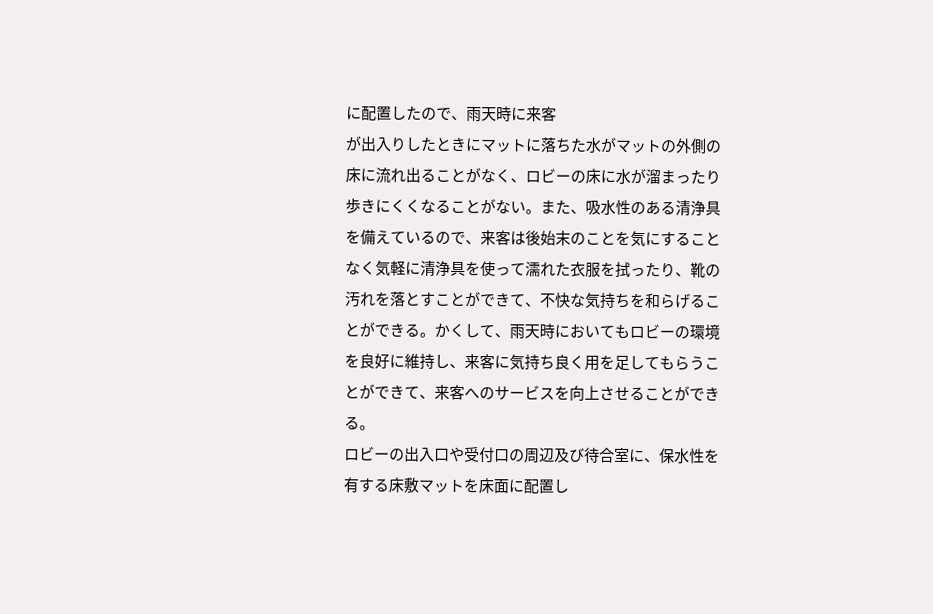に配置したので、雨天時に来客
が出入りしたときにマットに落ちた水がマットの外側の
床に流れ出ることがなく、ロビーの床に水が溜まったり
歩きにくくなることがない。また、吸水性のある清浄具
を備えているので、来客は後始末のことを気にすること
なく気軽に清浄具を使って濡れた衣服を拭ったり、靴の
汚れを落とすことができて、不快な気持ちを和らげるこ
とができる。かくして、雨天時においてもロビーの環境
を良好に維持し、来客に気持ち良く用を足してもらうこ
とができて、来客へのサービスを向上させることができ
る。
ロビーの出入口や受付口の周辺及び待合室に、保水性を
有する床敷マットを床面に配置し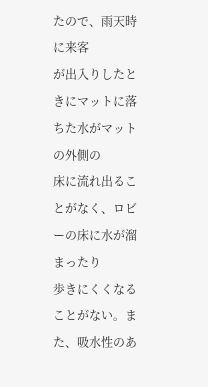たので、雨天時に来客
が出入りしたときにマットに落ちた水がマットの外側の
床に流れ出ることがなく、ロビーの床に水が溜まったり
歩きにくくなることがない。また、吸水性のあ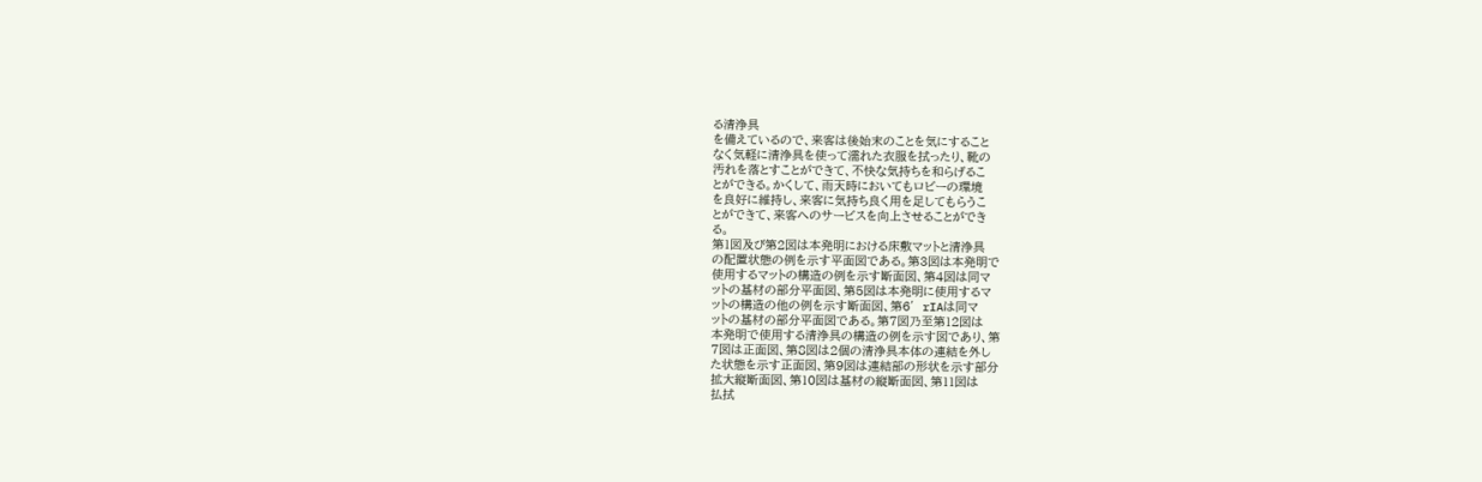る清浄具
を備えているので、来客は後始末のことを気にすること
なく気軽に清浄具を使って濡れた衣服を拭ったり、靴の
汚れを落とすことができて、不快な気持ちを和らげるこ
とができる。かくして、雨天時においてもロビーの環境
を良好に維持し、来客に気持ち良く用を足してもらうこ
とができて、来客へのサービスを向上させることができ
る。
第1図及び第2図は本発明における床敷マットと清浄具
の配置状態の例を示す平面図である。第3図は本発明で
使用するマットの構造の例を示す断面図、第4図は同マ
ットの基材の部分平面図、第5図は本発明に使用するマ
ットの構造の他の例を示す断面図、第6′rIAは同マ
ットの基材の部分平面図である。第7図乃至第12図は
本発明で使用する清浄具の構造の例を示す図であり、第
7図は正面図、第8図は2個の清浄具本体の連結を外し
た状態を示す正面図、第9図は連結部の形状を示す部分
拡大縦断面図、第10図は基材の縦断面図、第11図は
払拭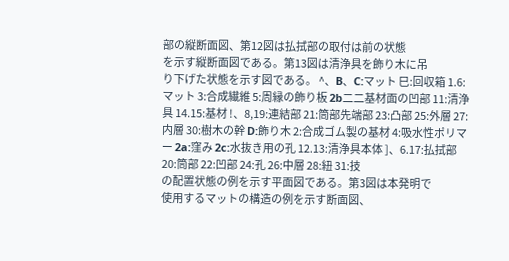部の縦断面図、第12図は払拭部の取付は前の状態
を示す縦断面図である。第13図は清浄具を飾り木に吊
り下げた状態を示す図である。 ^、B、C:マット 巳:回収箱 1.6:マット 3:合成繊維 5:周縁の飾り板 2b二二基材面の凹部 11:清浄具 14.15:基材 !、8,19:連結部 21:筒部先端部 23:凸部 25:外層 27:内層 30:樹木の幹 D:飾り木 2:合成ゴム製の基材 4:吸水性ポリマー 2a:窪み 2c:水抜き用の孔 12.13:清浄具本体 ]、6.17:払拭部 20:筒部 22:凹部 24:孔 26:中層 28:紐 31:技
の配置状態の例を示す平面図である。第3図は本発明で
使用するマットの構造の例を示す断面図、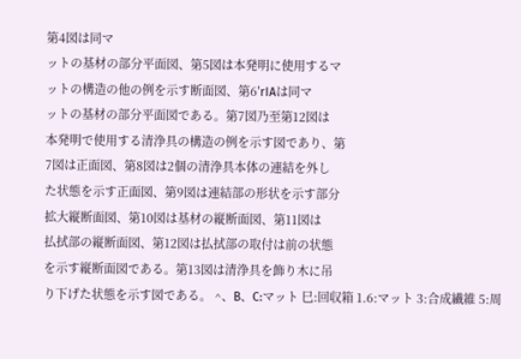第4図は同マ
ットの基材の部分平面図、第5図は本発明に使用するマ
ットの構造の他の例を示す断面図、第6′rIAは同マ
ットの基材の部分平面図である。第7図乃至第12図は
本発明で使用する清浄具の構造の例を示す図であり、第
7図は正面図、第8図は2個の清浄具本体の連結を外し
た状態を示す正面図、第9図は連結部の形状を示す部分
拡大縦断面図、第10図は基材の縦断面図、第11図は
払拭部の縦断面図、第12図は払拭部の取付は前の状態
を示す縦断面図である。第13図は清浄具を飾り木に吊
り下げた状態を示す図である。 ^、B、C:マット 巳:回収箱 1.6:マット 3:合成繊維 5:周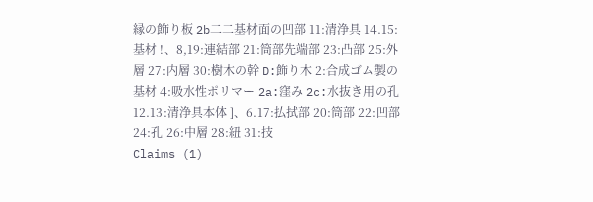縁の飾り板 2b二二基材面の凹部 11:清浄具 14.15:基材 !、8,19:連結部 21:筒部先端部 23:凸部 25:外層 27:内層 30:樹木の幹 D:飾り木 2:合成ゴム製の基材 4:吸水性ポリマー 2a:窪み 2c:水抜き用の孔 12.13:清浄具本体 ]、6.17:払拭部 20:筒部 22:凹部 24:孔 26:中層 28:紐 31:技
Claims (1)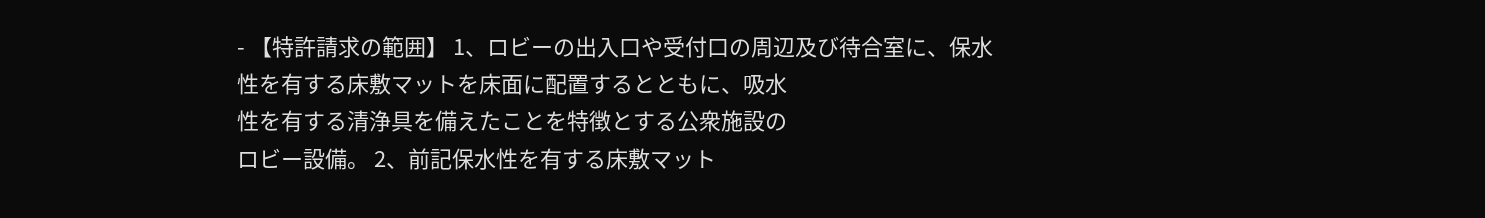- 【特許請求の範囲】 1、ロビーの出入口や受付口の周辺及び待合室に、保水
性を有する床敷マットを床面に配置するとともに、吸水
性を有する清浄具を備えたことを特徴とする公衆施設の
ロビー設備。 2、前記保水性を有する床敷マット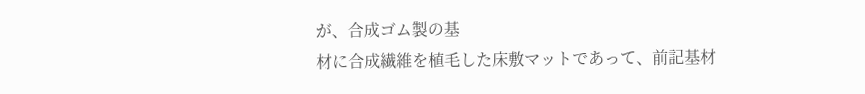が、合成ゴム製の基
材に合成繊維を植毛した床敷マットであって、前記基材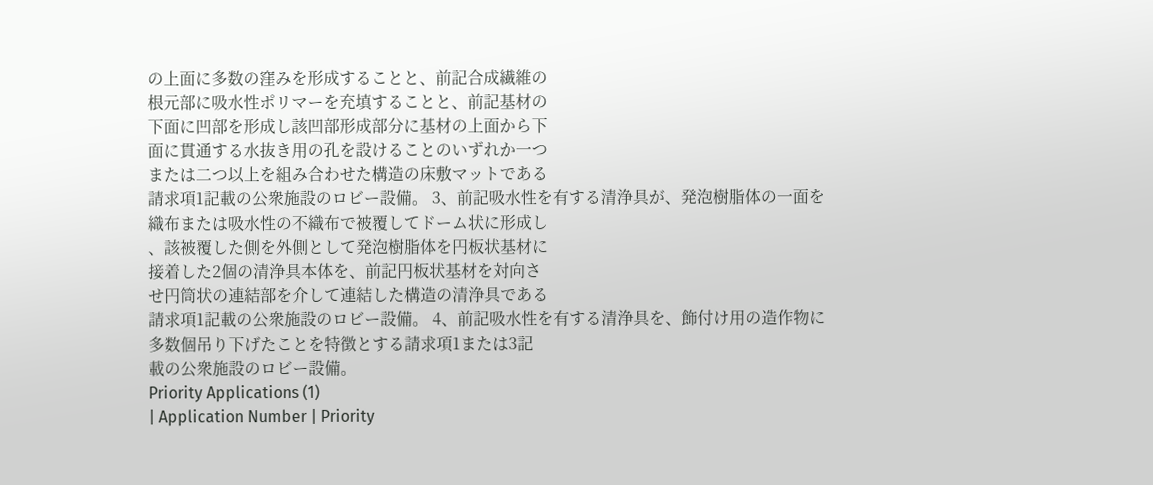の上面に多数の窪みを形成することと、前記合成繊維の
根元部に吸水性ポリマーを充填することと、前記基材の
下面に凹部を形成し該凹部形成部分に基材の上面から下
面に貫通する水抜き用の孔を設けることのいずれか一つ
または二つ以上を組み合わせた構造の床敷マットである
請求項1記載の公衆施設のロビー設備。 3、前記吸水性を有する清浄具が、発泡樹脂体の一面を
織布または吸水性の不織布で被覆してドーム状に形成し
、該被覆した側を外側として発泡樹脂体を円板状基材に
接着した2個の清浄具本体を、前記円板状基材を対向さ
せ円筒状の連結部を介して連結した構造の清浄具である
請求項1記載の公衆施設のロビー設備。 4、前記吸水性を有する清浄具を、飾付け用の造作物に
多数個吊り下げたことを特徴とする請求項1または3記
載の公衆施設のロビー設備。
Priority Applications (1)
| Application Number | Priority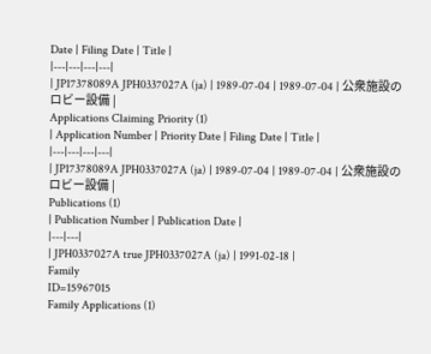Date | Filing Date | Title |
|---|---|---|---|
| JP17378089A JPH0337027A (ja) | 1989-07-04 | 1989-07-04 | 公衆施設のロビー設備 |
Applications Claiming Priority (1)
| Application Number | Priority Date | Filing Date | Title |
|---|---|---|---|
| JP17378089A JPH0337027A (ja) | 1989-07-04 | 1989-07-04 | 公衆施設のロビー設備 |
Publications (1)
| Publication Number | Publication Date |
|---|---|
| JPH0337027A true JPH0337027A (ja) | 1991-02-18 |
Family
ID=15967015
Family Applications (1)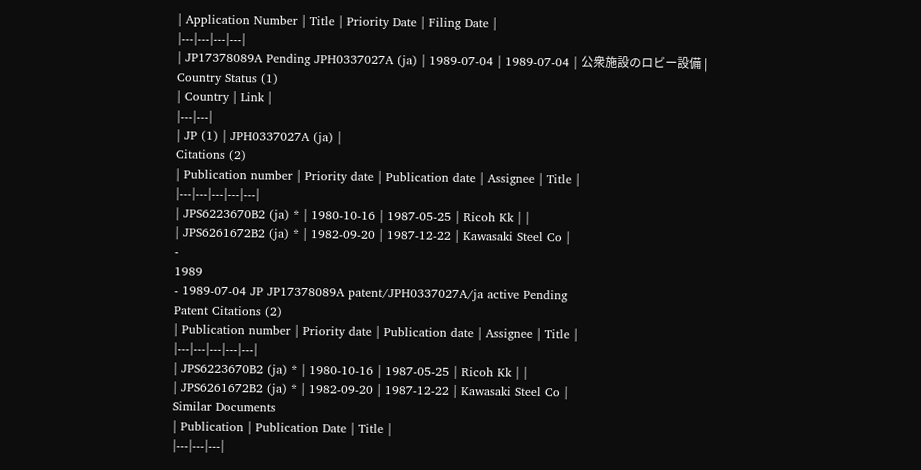| Application Number | Title | Priority Date | Filing Date |
|---|---|---|---|
| JP17378089A Pending JPH0337027A (ja) | 1989-07-04 | 1989-07-04 | 公衆施設のロビー設備 |
Country Status (1)
| Country | Link |
|---|---|
| JP (1) | JPH0337027A (ja) |
Citations (2)
| Publication number | Priority date | Publication date | Assignee | Title |
|---|---|---|---|---|
| JPS6223670B2 (ja) * | 1980-10-16 | 1987-05-25 | Ricoh Kk | |
| JPS6261672B2 (ja) * | 1982-09-20 | 1987-12-22 | Kawasaki Steel Co |
-
1989
- 1989-07-04 JP JP17378089A patent/JPH0337027A/ja active Pending
Patent Citations (2)
| Publication number | Priority date | Publication date | Assignee | Title |
|---|---|---|---|---|
| JPS6223670B2 (ja) * | 1980-10-16 | 1987-05-25 | Ricoh Kk | |
| JPS6261672B2 (ja) * | 1982-09-20 | 1987-12-22 | Kawasaki Steel Co |
Similar Documents
| Publication | Publication Date | Title |
|---|---|---|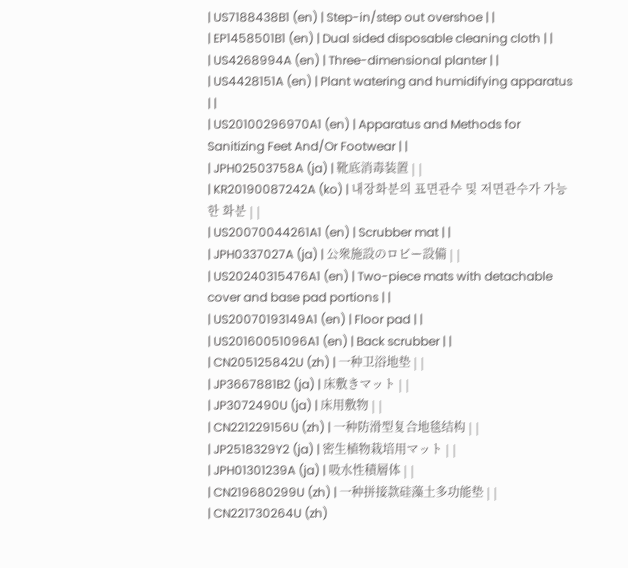| US7188438B1 (en) | Step-in/step out overshoe | |
| EP1458501B1 (en) | Dual sided disposable cleaning cloth | |
| US4268994A (en) | Three-dimensional planter | |
| US4428151A (en) | Plant watering and humidifying apparatus | |
| US20100296970A1 (en) | Apparatus and Methods for Sanitizing Feet And/Or Footwear | |
| JPH02503758A (ja) | 靴底消毒装置 | |
| KR20190087242A (ko) | 내장화분의 표면관수 및 저면관수가 가능한 화분 | |
| US20070044261A1 (en) | Scrubber mat | |
| JPH0337027A (ja) | 公衆施設のロビー設備 | |
| US20240315476A1 (en) | Two-piece mats with detachable cover and base pad portions | |
| US20070193149A1 (en) | Floor pad | |
| US20160051096A1 (en) | Back scrubber | |
| CN205125842U (zh) | 一种卫浴地垫 | |
| JP3667881B2 (ja) | 床敷きマット | |
| JP3072490U (ja) | 床用敷物 | |
| CN221229156U (zh) | 一种防滑型复合地毯结构 | |
| JP2518329Y2 (ja) | 密生植物栽培用マット | |
| JPH01301239A (ja) | 吸水性積層体 | |
| CN219680299U (zh) | 一种拼接款硅藻土多功能垫 | |
| CN221730264U (zh)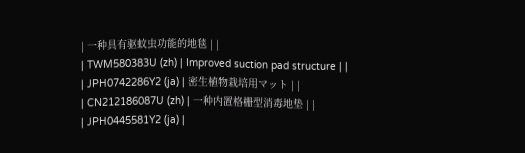| 一种具有驱蚊虫功能的地毯 | |
| TWM580383U (zh) | Improved suction pad structure | |
| JPH0742286Y2 (ja) | 密生植物栽培用マット | |
| CN212186087U (zh) | 一种内置格栅型消毒地垫 | |
| JPH0445581Y2 (ja) |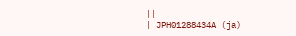||
| JPH01288434A (ja)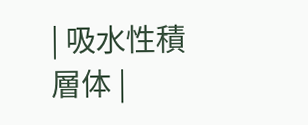| 吸水性積層体 |